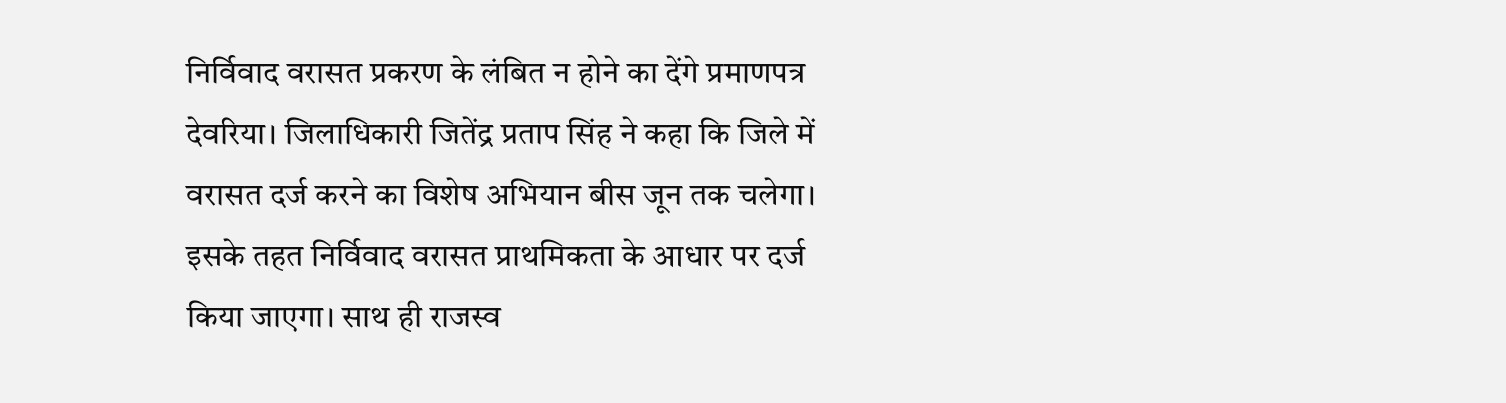निर्विवाद वरासत प्रकरण के लंबित न होने का देंगे प्रमाणपत्र
देवरिया। जिलाधिकारी जितेंद्र प्रताप सिंह ने कहा कि जिले में वरासत दर्ज करने का विशेष अभियान बीस जून तक चलेगा। इसके तहत निर्विवाद वरासत प्राथमिकता के आधार पर दर्ज किया जाएगा। साथ ही राजस्व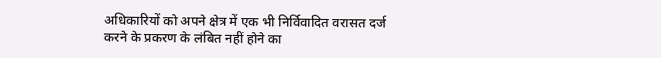अधिकारियों को अपने क्षेत्र में एक भी निर्विवादित वरासत दर्ज करने के प्रकरण के लंबित नहीं होने का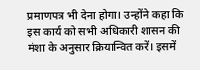प्रमाणपत्र भी देना होगा। उन्होंने कहा कि इस कार्य को सभी अधिकारी शासन की मंशा के अनुसार क्रियान्वित करें। इसमें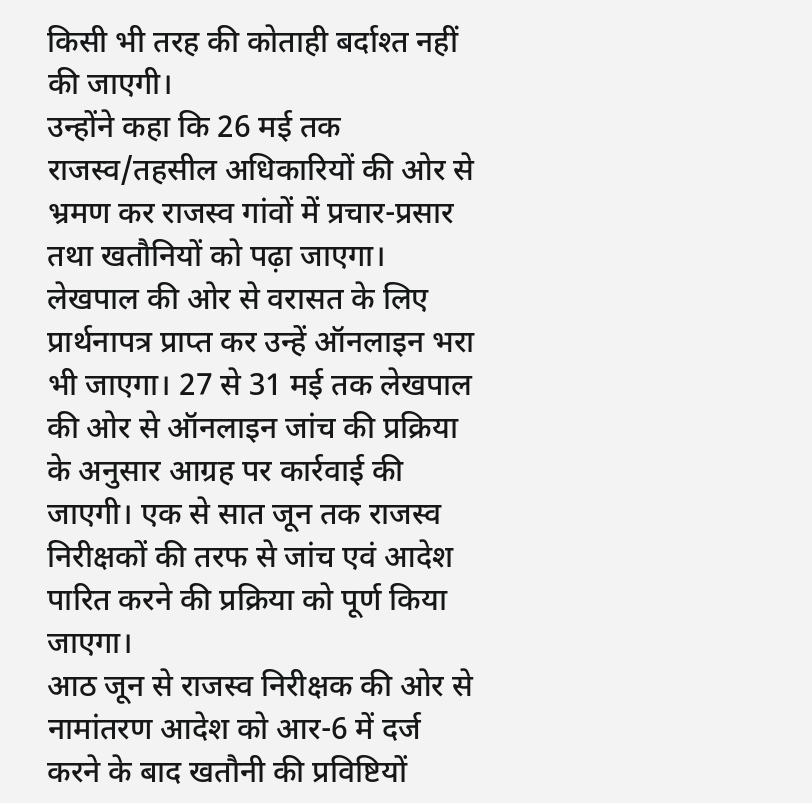किसी भी तरह की कोताही बर्दाश्त नहीं की जाएगी।
उन्होंने कहा कि 26 मई तक राजस्व/तहसील अधिकारियों की ओर से भ्रमण कर राजस्व गांवों में प्रचार-प्रसार तथा खतौनियों को पढ़ा जाएगा। लेखपाल की ओर से वरासत के लिए प्रार्थनापत्र प्राप्त कर उन्हें ऑनलाइन भरा भी जाएगा। 27 से 31 मई तक लेखपाल की ओर से ऑनलाइन जांच की प्रक्रिया के अनुसार आग्रह पर कार्रवाई की जाएगी। एक से सात जून तक राजस्व निरीक्षकों की तरफ से जांच एवं आदेश पारित करने की प्रक्रिया को पूर्ण किया जाएगा।
आठ जून से राजस्व निरीक्षक की ओर से नामांतरण आदेश को आर-6 में दर्ज करने के बाद खतौनी की प्रविष्टियों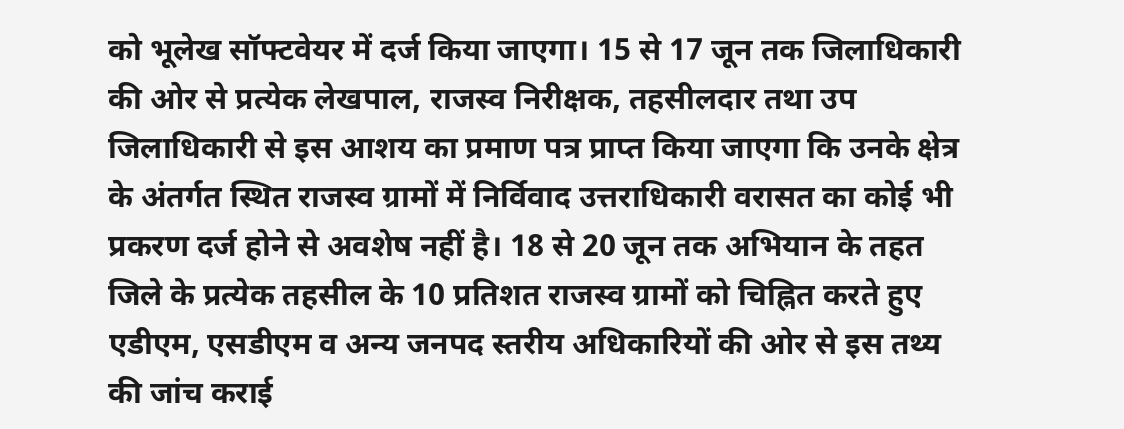को भूलेख सॉफ्टवेयर में दर्ज किया जाएगा। 15 से 17 जून तक जिलाधिकारी की ओर से प्रत्येक लेखपाल, राजस्व निरीक्षक, तहसीलदार तथा उप जिलाधिकारी से इस आशय का प्रमाण पत्र प्राप्त किया जाएगा कि उनके क्षेत्र के अंतर्गत स्थित राजस्व ग्रामों में निर्विवाद उत्तराधिकारी वरासत का कोई भी प्रकरण दर्ज होने से अवशेष नहीं है। 18 से 20 जून तक अभियान के तहत जिले के प्रत्येक तहसील के 10 प्रतिशत राजस्व ग्रामों को चिह्नित करते हुए एडीएम, एसडीएम व अन्य जनपद स्तरीय अधिकारियों की ओर से इस तथ्य की जांच कराई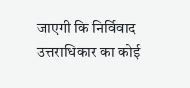जाएगी कि निर्विवाद उत्तराधिकार का कोई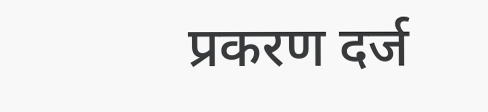प्रकरण दर्ज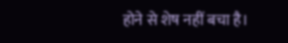होने से शेष नहीं बचा है।